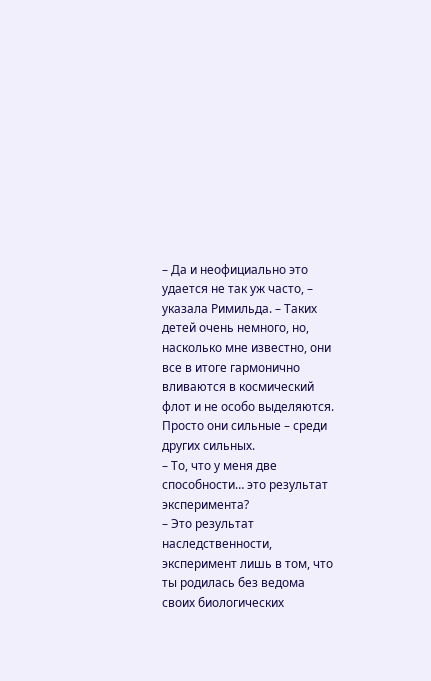– Да и неофициально это удается не так уж часто, – указала Римильда. – Таких детей очень немного, но, насколько мне известно, они все в итоге гармонично вливаются в космический флот и не особо выделяются. Просто они сильные – среди других сильных.
– То, что у меня две способности… это результат эксперимента?
– Это результат наследственности, эксперимент лишь в том, что ты родилась без ведома своих биологических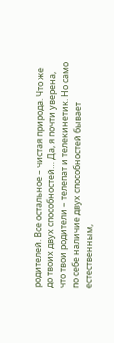родителей. Все остальное – чистая природа. Что же до твоих двух способностей… Да, я почти уверена, что твои родители – телепат и телекинетик. Но само по себе наличие двух способностей бывает естественным,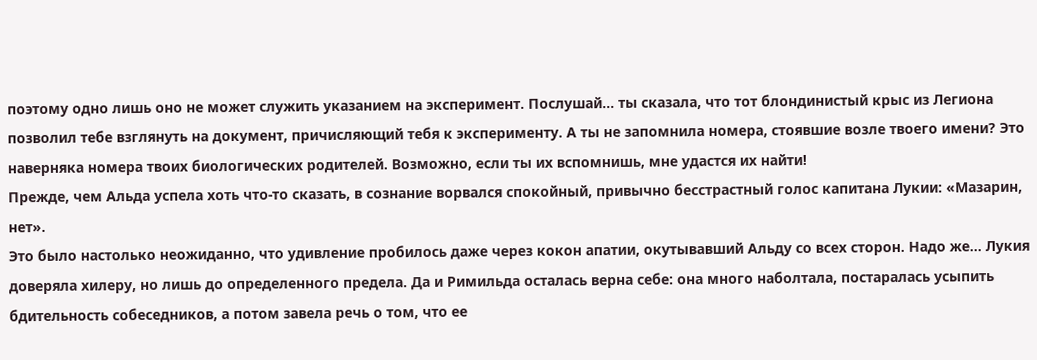поэтому одно лишь оно не может служить указанием на эксперимент. Послушай… ты сказала, что тот блондинистый крыс из Легиона позволил тебе взглянуть на документ, причисляющий тебя к эксперименту. А ты не запомнила номера, стоявшие возле твоего имени? Это наверняка номера твоих биологических родителей. Возможно, если ты их вспомнишь, мне удастся их найти!
Прежде, чем Альда успела хоть что-то сказать, в сознание ворвался спокойный, привычно бесстрастный голос капитана Лукии: «Мазарин, нет».
Это было настолько неожиданно, что удивление пробилось даже через кокон апатии, окутывавший Альду со всех сторон. Надо же… Лукия доверяла хилеру, но лишь до определенного предела. Да и Римильда осталась верна себе: она много наболтала, постаралась усыпить бдительность собеседников, а потом завела речь о том, что ее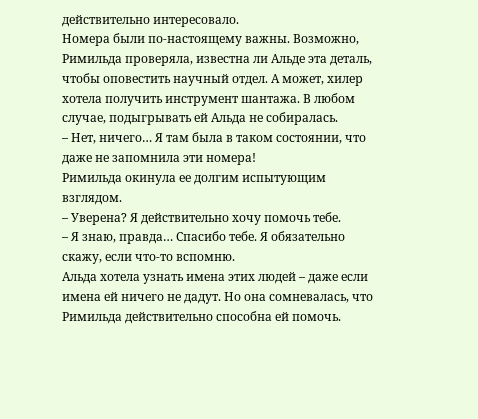действительно интересовало.
Номера были по-настоящему важны. Возможно, Римильда проверяла, известна ли Альде эта деталь, чтобы оповестить научный отдел. А может, хилер хотела получить инструмент шантажа. В любом случае, подыгрывать ей Альда не собиралась.
– Нет, ничего… Я там была в таком состоянии, что даже не запомнила эти номера!
Римильда окинула ее долгим испытующим взглядом.
– Уверена? Я действительно хочу помочь тебе.
– Я знаю, правда… Спасибо тебе. Я обязательно скажу, если что-то вспомню.
Альда хотела узнать имена этих людей – даже если имена ей ничего не дадут. Но она сомневалась, что Римильда действительно способна ей помочь.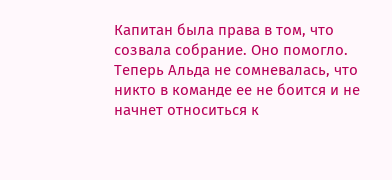Капитан была права в том, что созвала собрание. Оно помогло. Теперь Альда не сомневалась, что никто в команде ее не боится и не начнет относиться к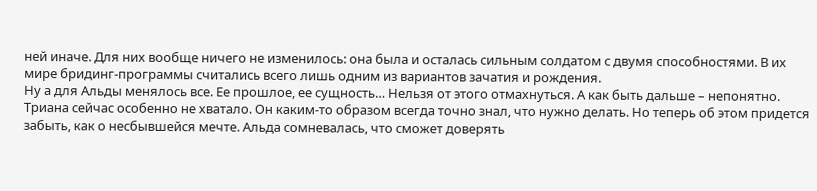ней иначе. Для них вообще ничего не изменилось: она была и осталась сильным солдатом с двумя способностями. В их мире бридинг-программы считались всего лишь одним из вариантов зачатия и рождения.
Ну а для Альды менялось все. Ее прошлое, ее сущность… Нельзя от этого отмахнуться. А как быть дальше – непонятно.
Триана сейчас особенно не хватало. Он каким-то образом всегда точно знал, что нужно делать. Но теперь об этом придется забыть, как о несбывшейся мечте. Альда сомневалась, что сможет доверять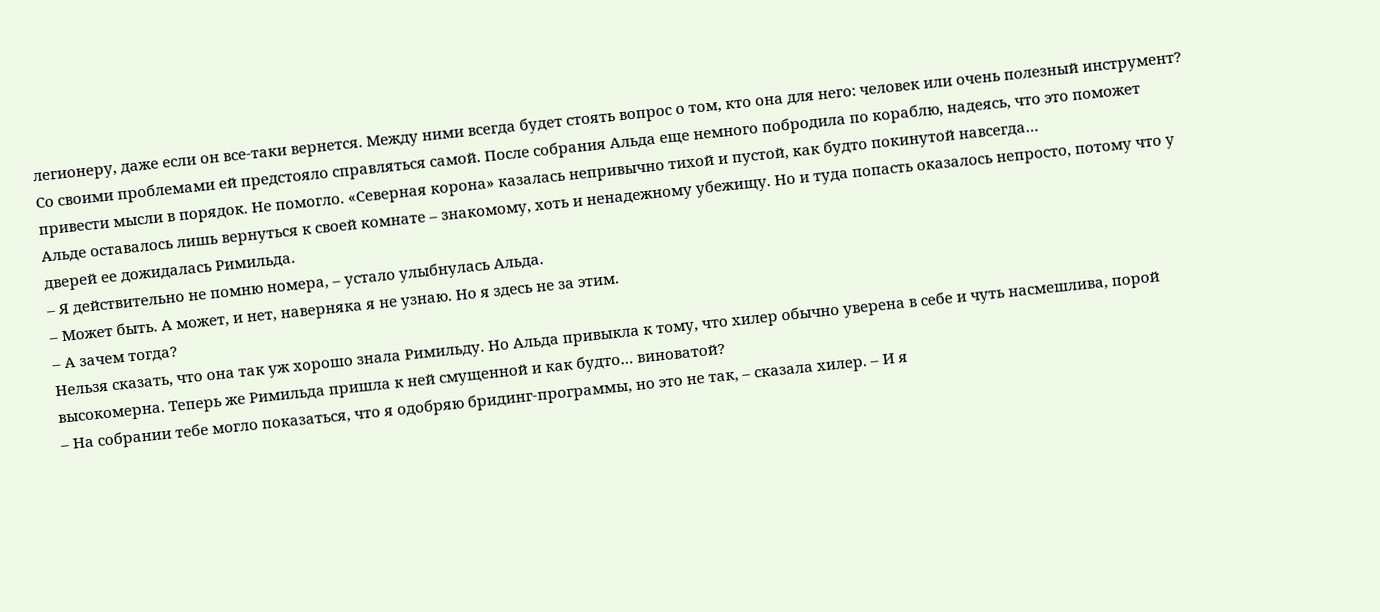легионеру, даже если он все-таки вернется. Между ними всегда будет стоять вопрос о том, кто она для него: человек или очень полезный инструмент?
Со своими проблемами ей предстояло справляться самой. После собрания Альда еще немного побродила по кораблю, надеясь, что это поможет привести мысли в порядок. Не помогло. «Северная корона» казалась непривычно тихой и пустой, как будто покинутой навсегда…
Альде оставалось лишь вернуться к своей комнате – знакомому, хоть и ненадежному убежищу. Но и туда попасть оказалось непросто, потому что у дверей ее дожидалась Римильда.
– Я действительно не помню номера, – устало улыбнулась Альда.
– Может быть. А может, и нет, наверняка я не узнаю. Но я здесь не за этим.
– А зачем тогда?
Нельзя сказать, что она так уж хорошо знала Римильду. Но Альда привыкла к тому, что хилер обычно уверена в себе и чуть насмешлива, порой высокомерна. Теперь же Римильда пришла к ней смущенной и как будто… виноватой?
– На собрании тебе могло показаться, что я одобряю бридинг-программы, но это не так, – сказала хилер. – И я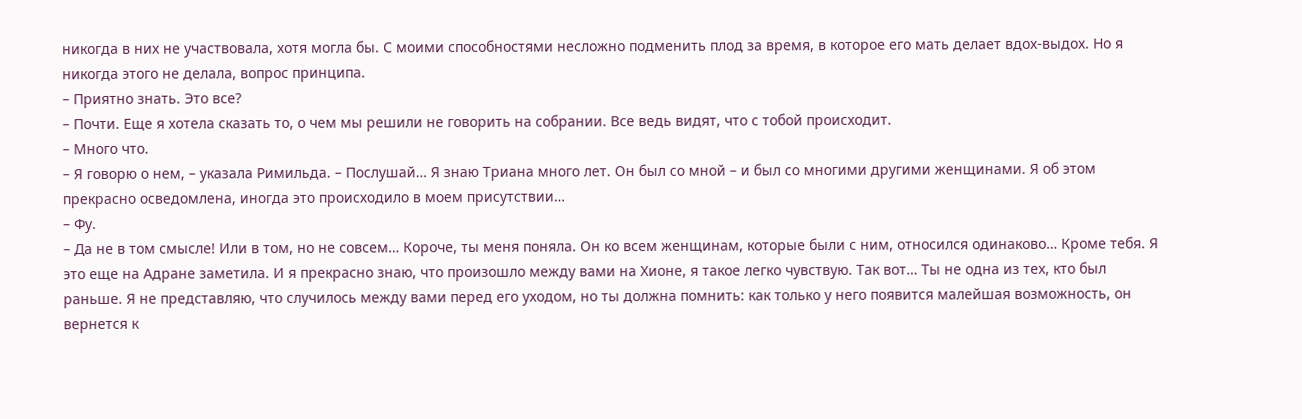никогда в них не участвовала, хотя могла бы. С моими способностями несложно подменить плод за время, в которое его мать делает вдох-выдох. Но я никогда этого не делала, вопрос принципа.
– Приятно знать. Это все?
– Почти. Еще я хотела сказать то, о чем мы решили не говорить на собрании. Все ведь видят, что с тобой происходит.
– Много что.
– Я говорю о нем, – указала Римильда. – Послушай… Я знаю Триана много лет. Он был со мной – и был со многими другими женщинами. Я об этом прекрасно осведомлена, иногда это происходило в моем присутствии…
– Фу.
– Да не в том смысле! Или в том, но не совсем… Короче, ты меня поняла. Он ко всем женщинам, которые были с ним, относился одинаково… Кроме тебя. Я это еще на Адране заметила. И я прекрасно знаю, что произошло между вами на Хионе, я такое легко чувствую. Так вот… Ты не одна из тех, кто был раньше. Я не представляю, что случилось между вами перед его уходом, но ты должна помнить: как только у него появится малейшая возможность, он вернется к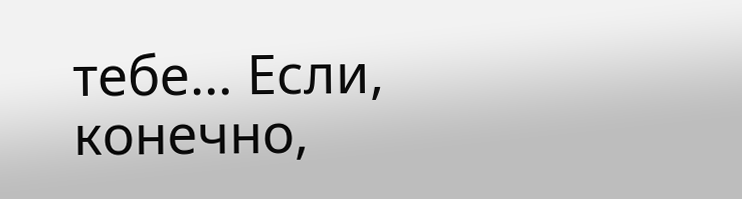тебе… Если, конечно,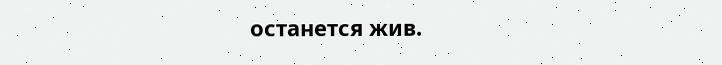останется жив.